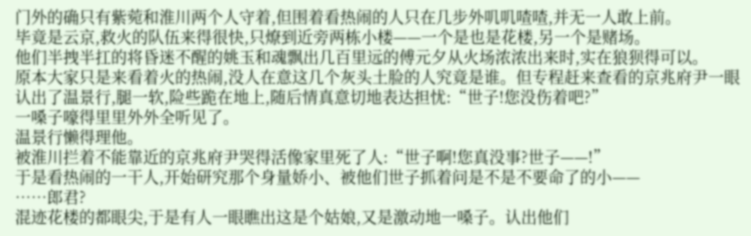门外的确只有紫菀和淮川两个人守着,但围着看热闹的人只在几步外叽叽喳喳,并无一人敢上前。
毕竟是云京,救火的队伍来得很快,只燎到近旁两栋小楼——一个是也是花楼,另一个是赌场。
他们半拽半扛的将昏迷不醒的姚玉和魂飘出几百里远的傅元夕从火场浓浓出来时,实在狼狈得可以。
原本大家只是来看着火的热闹,没人在意这几个灰头土脸的人究竟是谁。但专程赶来查看的京兆府尹一眼认出了温景行,腿一软,险些跪在地上,随后情真意切地表达担忧:“世子!您没伤着吧?”
一嗓子嚎得里里外外全听见了。
温景行懒得理他。
被淮川拦着不能靠近的京兆府尹哭得活像家里死了人:“世子啊!您真没事?世子——!”
于是看热闹的一干人,开始研究那个身量娇小、被他们世子抓着问是不是不要命了的小——
……郎君?
混迹花楼的都眼尖,于是有人一眼瞧出这是个姑娘,又是激动地一嗓子。认出他们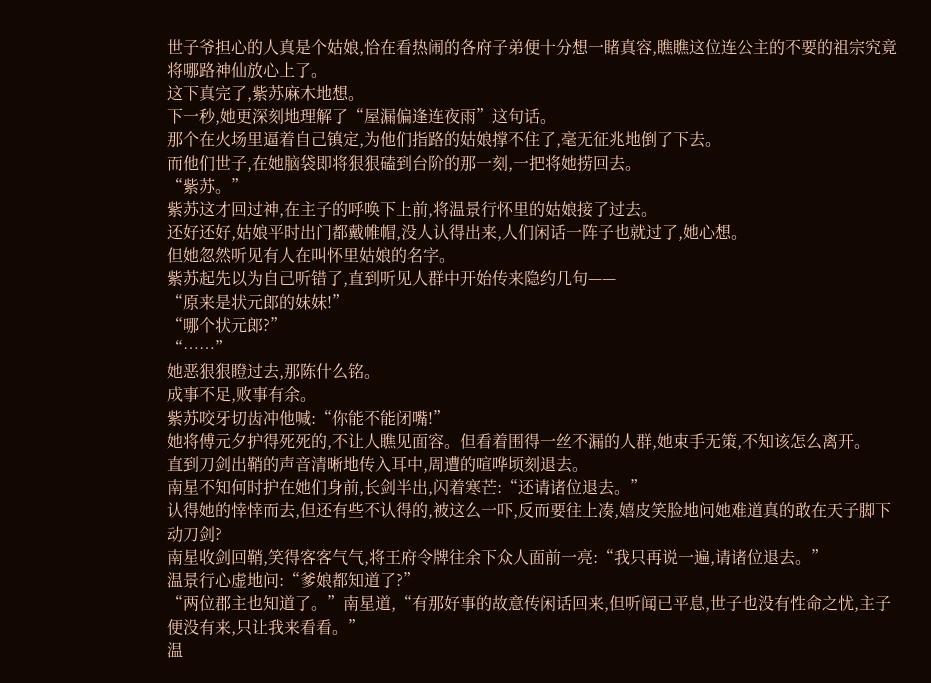世子爷担心的人真是个姑娘,恰在看热闹的各府子弟便十分想一睹真容,瞧瞧这位连公主的不要的祖宗究竟将哪路神仙放心上了。
这下真完了,紫苏麻木地想。
下一秒,她更深刻地理解了“屋漏偏逢连夜雨”这句话。
那个在火场里逼着自己镇定,为他们指路的姑娘撑不住了,毫无征兆地倒了下去。
而他们世子,在她脑袋即将狠狠磕到台阶的那一刻,一把将她捞回去。
“紫苏。”
紫苏这才回过神,在主子的呼唤下上前,将温景行怀里的姑娘接了过去。
还好还好,姑娘平时出门都戴帷帽,没人认得出来,人们闲话一阵子也就过了,她心想。
但她忽然听见有人在叫怀里姑娘的名字。
紫苏起先以为自己听错了,直到听见人群中开始传来隐约几句——
“原来是状元郎的妹妹!”
“哪个状元郎?”
“……”
她恶狠狠瞪过去,那陈什么铭。
成事不足,败事有余。
紫苏咬牙切齿冲他喊:“你能不能闭嘴!”
她将傅元夕护得死死的,不让人瞧见面容。但看着围得一丝不漏的人群,她束手无策,不知该怎么离开。
直到刀剑出鞘的声音清晰地传入耳中,周遭的喧哗顷刻退去。
南星不知何时护在她们身前,长剑半出,闪着寒芒:“还请诸位退去。”
认得她的悻悻而去,但还有些不认得的,被这么一吓,反而要往上凑,嬉皮笑脸地问她难道真的敢在天子脚下动刀剑?
南星收剑回鞘,笑得客客气气,将王府令牌往余下众人面前一亮:“我只再说一遍,请诸位退去。”
温景行心虚地问:“爹娘都知道了?”
“两位郡主也知道了。”南星道,“有那好事的故意传闲话回来,但听闻已平息,世子也没有性命之忧,主子便没有来,只让我来看看。”
温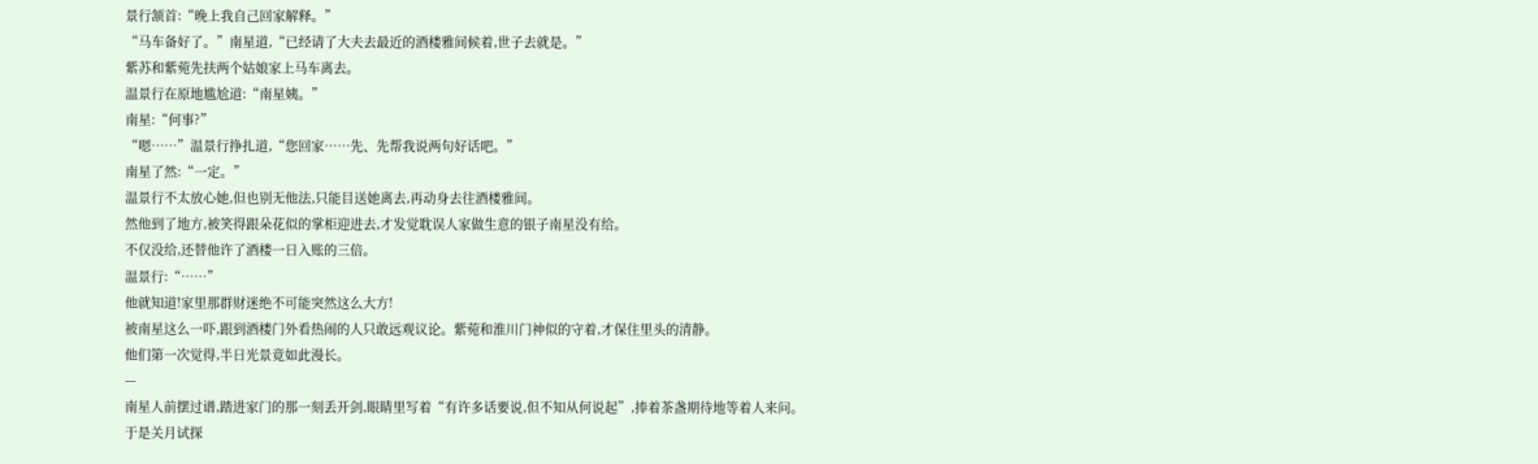景行颔首:“晚上我自己回家解释。”
“马车备好了。”南星道,“已经请了大夫去最近的酒楼雅间候着,世子去就是。”
紫苏和紫菀先扶两个姑娘家上马车离去。
温景行在原地尴尬道:“南星姨。”
南星:“何事?”
“嗯……”温景行挣扎道,“您回家……先、先帮我说两句好话吧。”
南星了然:“一定。”
温景行不太放心她,但也别无他法,只能目送她离去,再动身去往酒楼雅间。
然他到了地方,被笑得跟朵花似的掌柜迎进去,才发觉耽误人家做生意的银子南星没有给。
不仅没给,还替他许了酒楼一日入账的三倍。
温景行:“……”
他就知道!家里那群财迷绝不可能突然这么大方!
被南星这么一吓,跟到酒楼门外看热闹的人只敢远观议论。紫菀和淮川门神似的守着,才保住里头的清静。
他们第一次觉得,半日光景竟如此漫长。
—
南星人前摆过谱,踏进家门的那一刻丢开剑,眼睛里写着“有许多话要说,但不知从何说起”,捧着茶盏期待地等着人来问。
于是关月试探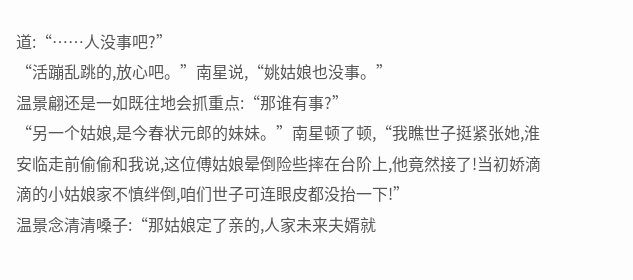道:“……人没事吧?”
“活蹦乱跳的,放心吧。”南星说,“姚姑娘也没事。”
温景翩还是一如既往地会抓重点:“那谁有事?”
“另一个姑娘,是今春状元郎的妹妹。”南星顿了顿,“我瞧世子挺紧张她,淮安临走前偷偷和我说,这位傅姑娘晕倒险些摔在台阶上,他竟然接了!当初娇滴滴的小姑娘家不慎绊倒,咱们世子可连眼皮都没抬一下!”
温景念清清嗓子:“那姑娘定了亲的,人家未来夫婿就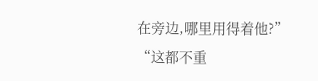在旁边,哪里用得着他?”
“这都不重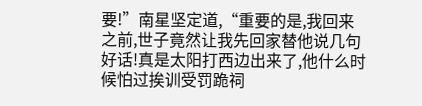要!”南星坚定道,“重要的是,我回来之前,世子竟然让我先回家替他说几句好话!真是太阳打西边出来了,他什么时候怕过挨训受罚跪祠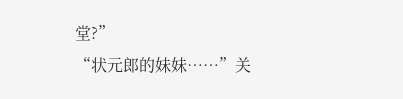堂?”
“状元郎的妹妹……”关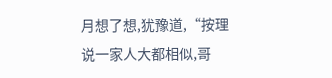月想了想,犹豫道,“按理说一家人大都相似,哥